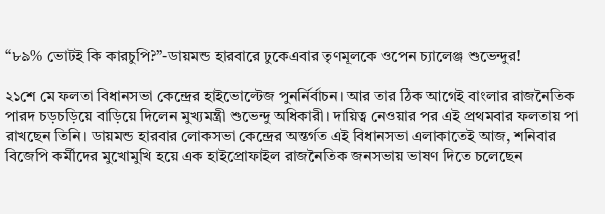“৮৯% ভোটই কি কারচুপি?”-ডায়মন্ড হারবারে ঢুকেএবার তৃণমূলকে ওপেন চ্যালেঞ্জ শুভেন্দুর!

২১শে মে ফলতা বিধানসভা কেন্দ্রের হাইভোল্টেজ পুনর্নির্বাচন। আর তার ঠিক আগেই বাংলার রাজনৈতিক পারদ চড়চড়িয়ে বাড়িয়ে দিলেন মুখ্যমন্ত্রী শুভেন্দু অধিকারী। দায়িত্ব নেওয়ার পর এই প্রথমবার ফলতায় পা রাখছেন তিনি। ডায়মন্ড হারবার লোকসভা কেন্দ্রের অন্তর্গত এই বিধানসভা এলাকাতেই আজ, শনিবার বিজেপি কর্মীদের মুখোমুখি হয়ে এক হাইপ্রোফাইল রাজনৈতিক জনসভায় ভাষণ দিতে চলেছেন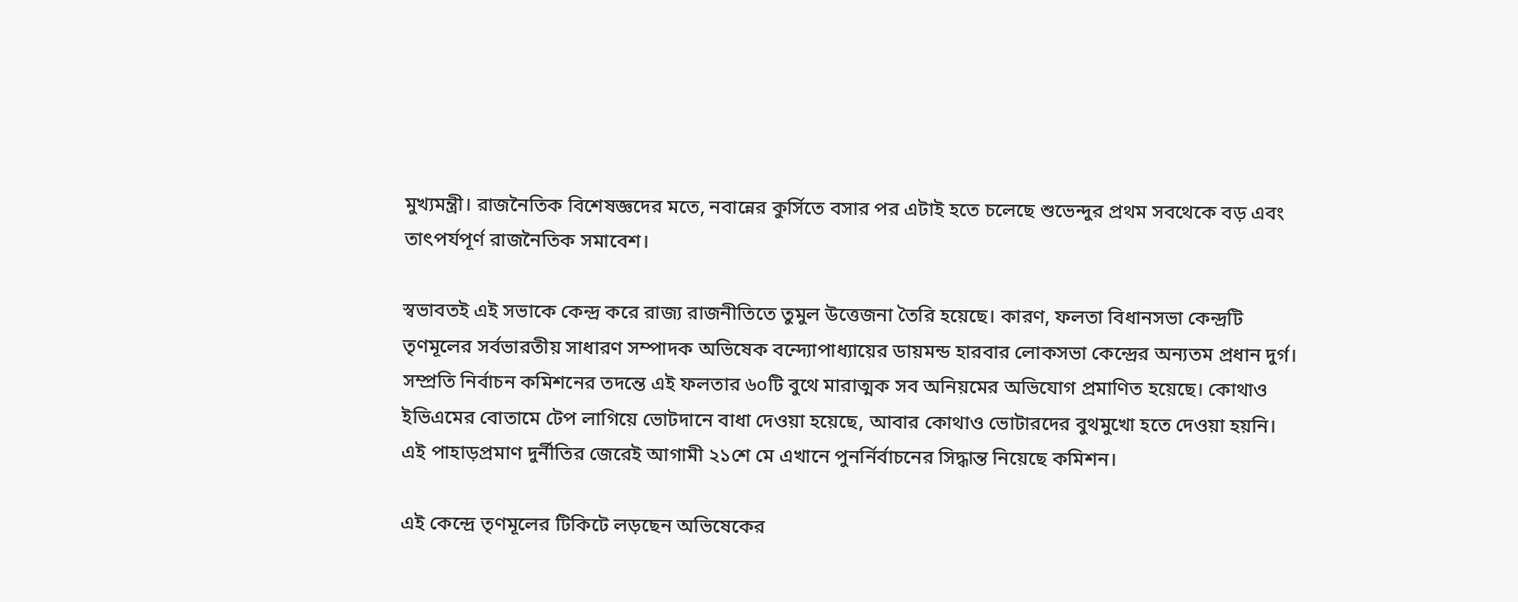মুখ্যমন্ত্রী। রাজনৈতিক বিশেষজ্ঞদের মতে, নবান্নের কুর্সিতে বসার পর এটাই হতে চলেছে শুভেন্দুর প্রথম সবথেকে বড় এবং তাৎপর্যপূর্ণ রাজনৈতিক সমাবেশ।

স্বভাবতই এই সভাকে কেন্দ্র করে রাজ্য রাজনীতিতে তুমুল উত্তেজনা তৈরি হয়েছে। কারণ, ফলতা বিধানসভা কেন্দ্রটি তৃণমূলের সর্বভারতীয় সাধারণ সম্পাদক অভিষেক বন্দ্যোপাধ্যায়ের ডায়মন্ড হারবার লোকসভা কেন্দ্রের অন্যতম প্রধান দুর্গ। সম্প্রতি নির্বাচন কমিশনের তদন্তে এই ফলতার ৬০টি বুথে মারাত্মক সব অনিয়মের অভিযোগ প্রমাণিত হয়েছে। কোথাও ইভিএমের বোতামে টেপ লাগিয়ে ভোটদানে বাধা দেওয়া হয়েছে, আবার কোথাও ভোটারদের বুথমুখো হতে দেওয়া হয়নি। এই পাহাড়প্রমাণ দুর্নীতির জেরেই আগামী ২১শে মে এখানে পুনর্নির্বাচনের সিদ্ধান্ত নিয়েছে কমিশন।

এই কেন্দ্রে তৃণমূলের টিকিটে লড়ছেন অভিষেকের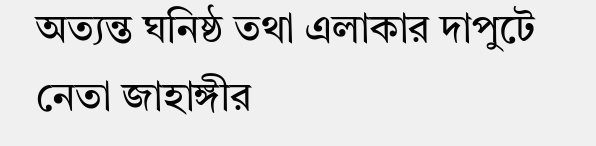অত্যন্ত ঘনিষ্ঠ তথা এলাকার দাপুটে নেতা জাহাঙ্গীর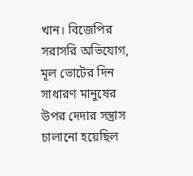খান। বিজেপির সরাসরি অভিযোগ, মূল ভোটের দিন সাধারণ মানুষের উপর দেদার সন্ত্রাস চালানো হয়েছিল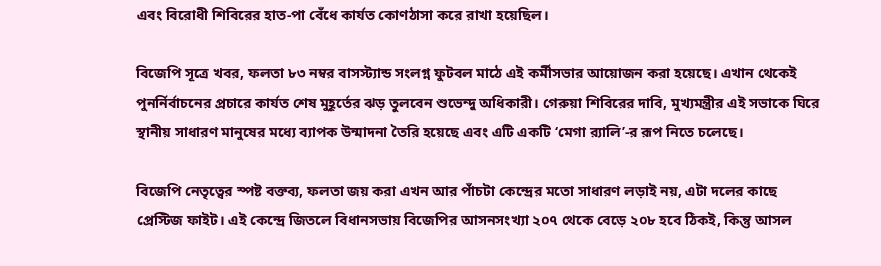এবং বিরোধী শিবিরের হাত-পা বেঁধে কার্যত কোণঠাসা করে রাখা হয়েছিল।

বিজেপি সূত্রে খবর, ফলতা ৮৩ নম্বর বাসস্ট্যান্ড সংলগ্ন ফুটবল মাঠে এই কর্মীসভার আয়োজন করা হয়েছে। এখান থেকেই পুনর্নির্বাচনের প্রচারে কার্যত শেষ মুহূর্তের ঝড় তুলবেন শুভেন্দু অধিকারী। গেরুয়া শিবিরের দাবি, মুখ্যমন্ত্রীর এই সভাকে ঘিরে স্থানীয় সাধারণ মানুষের মধ্যে ব্যাপক উন্মাদনা তৈরি হয়েছে এবং এটি একটি ‘মেগা র‍্যালি’-র রূপ নিতে চলেছে।

বিজেপি নেতৃত্বের স্পষ্ট বক্তব্য, ফলতা জয় করা এখন আর পাঁচটা কেন্দ্রের মতো সাধারণ লড়াই নয়, এটা দলের কাছে প্রেস্টিজ ফাইট। এই কেন্দ্রে জিতলে বিধানসভায় বিজেপির আসনসংখ্যা ২০৭ থেকে বেড়ে ২০৮ হবে ঠিকই, কিন্তু আসল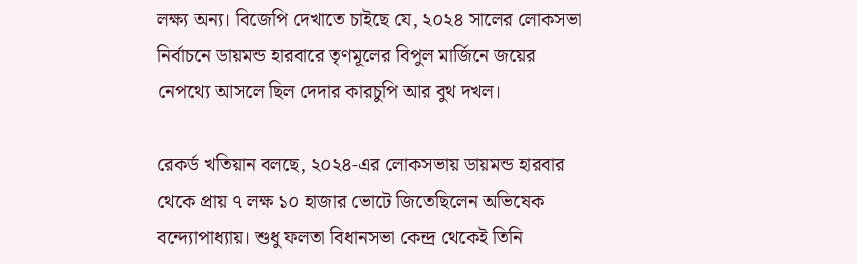লক্ষ্য অন্য। বিজেপি দেখাতে চাইছে যে, ২০২৪ সালের লোকসভা নির্বাচনে ডায়মন্ড হারবারে তৃণমূলের বিপুল মার্জিনে জয়ের নেপথ্যে আসলে ছিল দেদার কারচুপি আর বুথ দখল।

রেকর্ড খতিয়ান বলছে, ২০২৪-এর লোকসভায় ডায়মন্ড হারবার থেকে প্রায় ৭ লক্ষ ১০ হাজার ভোটে জিতেছিলেন অভিষেক বন্দ্যোপাধ্যায়। শুধু ফলতা বিধানসভা কেন্দ্র থেকেই তিনি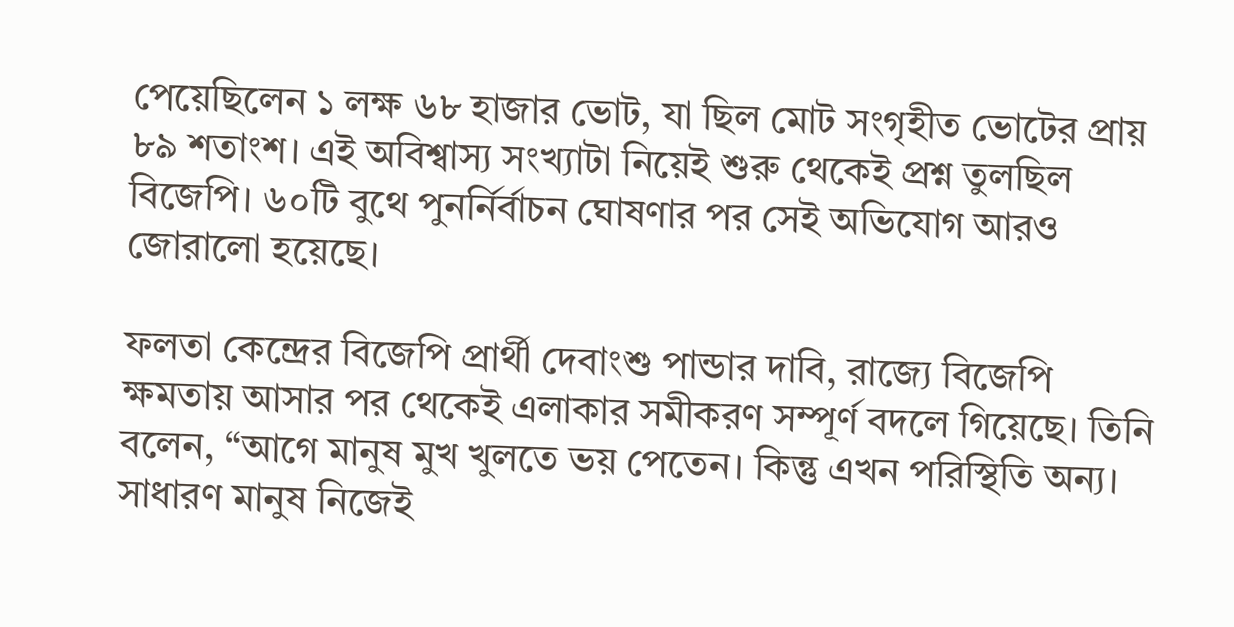পেয়েছিলেন ১ লক্ষ ৬৮ হাজার ভোট, যা ছিল মোট সংগৃহীত ভোটের প্রায় ৮৯ শতাংশ। এই অবিশ্বাস্য সংখ্যাটা নিয়েই শুরু থেকেই প্রশ্ন তুলছিল বিজেপি। ৬০টি বুথে পুনর্নির্বাচন ঘোষণার পর সেই অভিযোগ আরও জোরালো হয়েছে।

ফলতা কেন্দ্রের বিজেপি প্রার্থী দেবাংশু পান্ডার দাবি, রাজ্যে বিজেপি ক্ষমতায় আসার পর থেকেই এলাকার সমীকরণ সম্পূর্ণ বদলে গিয়েছে। তিনি বলেন, “আগে মানুষ মুখ খুলতে ভয় পেতেন। কিন্তু এখন পরিস্থিতি অন্য। সাধারণ মানুষ নিজেই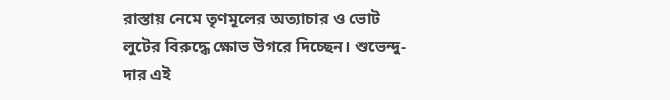রাস্তায় নেমে তৃণমূলের অত্যাচার ও ভোট লুটের বিরুদ্ধে ক্ষোভ উগরে দিচ্ছেন। শুভেন্দু-দার এই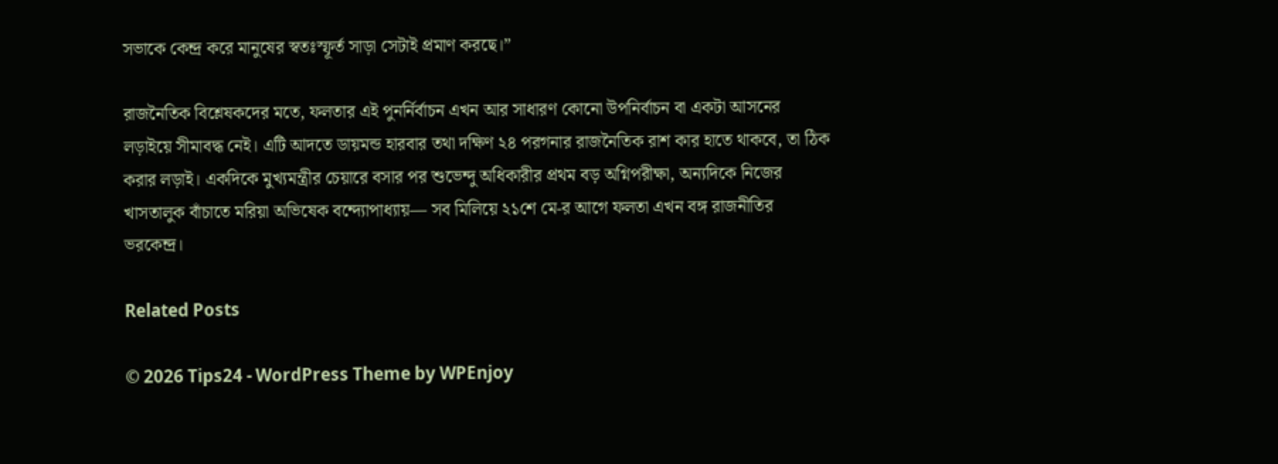সভাকে কেন্দ্র করে মানুষের স্বতঃস্ফূর্ত সাড়া সেটাই প্রমাণ করছে।”

রাজনৈতিক বিশ্লেষকদের মতে, ফলতার এই পুনর্নির্বাচন এখন আর সাধারণ কোনো উপনির্বাচন বা একটা আসনের লড়াইয়ে সীমাবদ্ধ নেই। এটি আদতে ডায়মন্ড হারবার তথা দক্ষিণ ২৪ পরগনার রাজনৈতিক রাশ কার হাতে থাকবে, তা ঠিক করার লড়াই। একদিকে মুখ্যমন্ত্রীর চেয়ারে বসার পর শুভেন্দু অধিকারীর প্রথম বড় অগ্নিপরীক্ষা, অন্যদিকে নিজের খাসতালুক বাঁচাতে মরিয়া অভিষেক বন্দ্যোপাধ্যায়— সব মিলিয়ে ২১শে মে-র আগে ফলতা এখন বঙ্গ রাজনীতির ভরকেন্দ্র।

Related Posts

© 2026 Tips24 - WordPress Theme by WPEnjoy